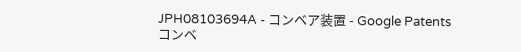JPH08103694A - コンベア装置 - Google Patents
コンベ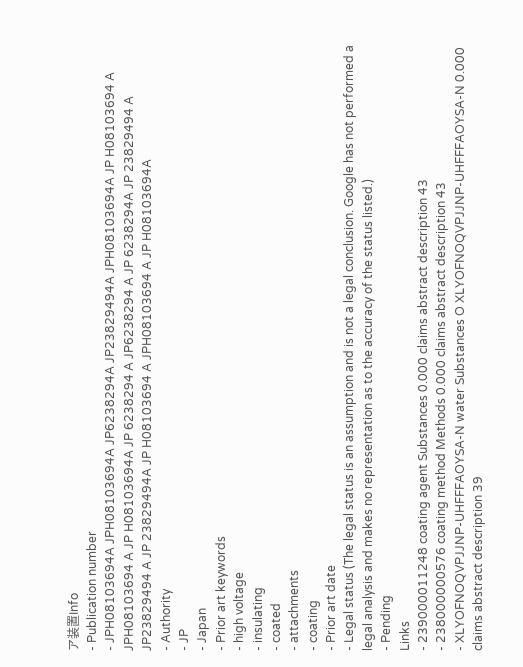ア装置Info
- Publication number
- JPH08103694A JPH08103694A JP6238294A JP23829494A JPH08103694A JP H08103694 A JPH08103694 A JP H08103694A JP 6238294 A JP6238294 A JP 6238294A JP 23829494 A JP23829494 A JP 23829494A JP H08103694 A JPH08103694 A JP H08103694A
- Authority
- JP
- Japan
- Prior art keywords
- high voltage
- insulating
- coated
- attachments
- coating
- Prior art date
- Legal status (The legal status is an assumption and is not a legal conclusion. Google has not performed a legal analysis and makes no representation as to the accuracy of the status listed.)
- Pending
Links
- 239000011248 coating agent Substances 0.000 claims abstract description 43
- 238000000576 coating method Methods 0.000 claims abstract description 43
- XLYOFNOQVPJJNP-UHFFFAOYSA-N water Substances O XLYOFNOQVPJJNP-UHFFFAOYSA-N 0.000 claims abstract description 39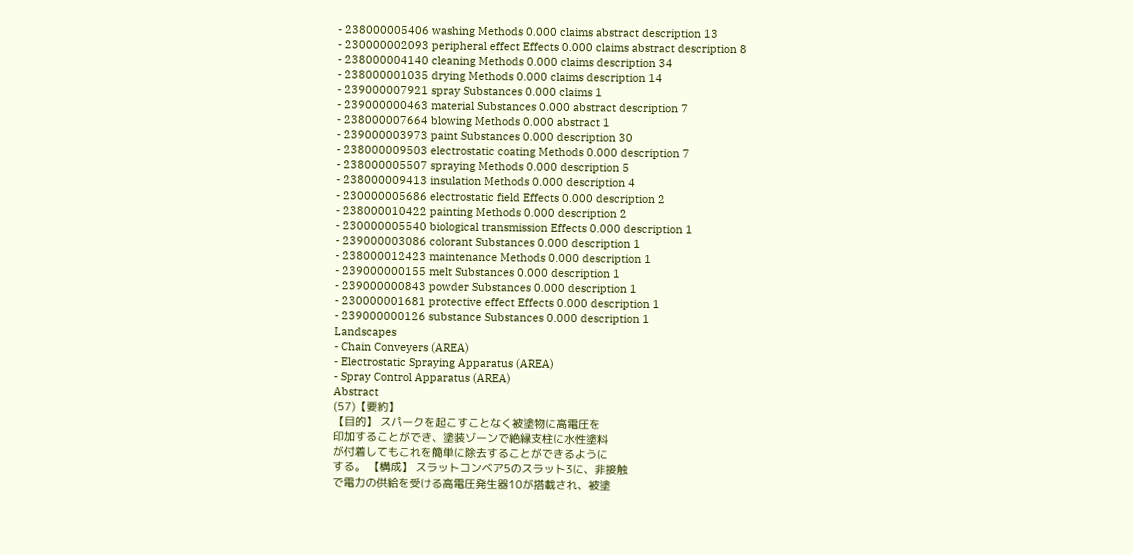- 238000005406 washing Methods 0.000 claims abstract description 13
- 230000002093 peripheral effect Effects 0.000 claims abstract description 8
- 238000004140 cleaning Methods 0.000 claims description 34
- 238000001035 drying Methods 0.000 claims description 14
- 239000007921 spray Substances 0.000 claims 1
- 239000000463 material Substances 0.000 abstract description 7
- 238000007664 blowing Methods 0.000 abstract 1
- 239000003973 paint Substances 0.000 description 30
- 238000009503 electrostatic coating Methods 0.000 description 7
- 238000005507 spraying Methods 0.000 description 5
- 238000009413 insulation Methods 0.000 description 4
- 230000005686 electrostatic field Effects 0.000 description 2
- 238000010422 painting Methods 0.000 description 2
- 230000005540 biological transmission Effects 0.000 description 1
- 239000003086 colorant Substances 0.000 description 1
- 238000012423 maintenance Methods 0.000 description 1
- 239000000155 melt Substances 0.000 description 1
- 239000000843 powder Substances 0.000 description 1
- 230000001681 protective effect Effects 0.000 description 1
- 239000000126 substance Substances 0.000 description 1
Landscapes
- Chain Conveyers (AREA)
- Electrostatic Spraying Apparatus (AREA)
- Spray Control Apparatus (AREA)
Abstract
(57)【要約】
【目的】 スパークを起こすことなく被塗物に高電圧を
印加することができ、塗装ゾーンで絶縁支柱に水性塗料
が付着してもこれを簡単に除去することができるように
する。 【構成】 スラットコンベア5のスラット3に、非接触
で電力の供給を受ける高電圧発生器10が搭載され、被塗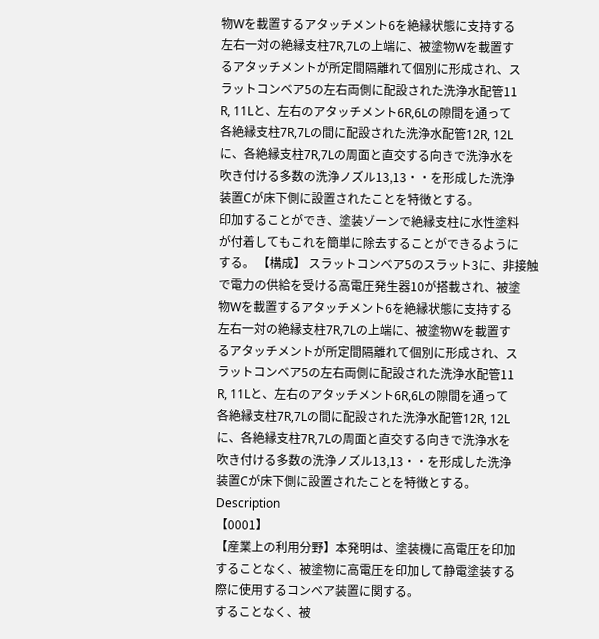物Wを載置するアタッチメント6を絶縁状態に支持する
左右一対の絶縁支柱7R,7Lの上端に、被塗物Wを載置す
るアタッチメントが所定間隔離れて個別に形成され、ス
ラットコンベア5の左右両側に配設された洗浄水配管11
R, 11Lと、左右のアタッチメント6R,6Lの隙間を通って
各絶縁支柱7R,7Lの間に配設された洗浄水配管12R, 12L
に、各絶縁支柱7R,7Lの周面と直交する向きで洗浄水を
吹き付ける多数の洗浄ノズル13,13・・を形成した洗浄
装置Cが床下側に設置されたことを特徴とする。
印加することができ、塗装ゾーンで絶縁支柱に水性塗料
が付着してもこれを簡単に除去することができるように
する。 【構成】 スラットコンベア5のスラット3に、非接触
で電力の供給を受ける高電圧発生器10が搭載され、被塗
物Wを載置するアタッチメント6を絶縁状態に支持する
左右一対の絶縁支柱7R,7Lの上端に、被塗物Wを載置す
るアタッチメントが所定間隔離れて個別に形成され、ス
ラットコンベア5の左右両側に配設された洗浄水配管11
R, 11Lと、左右のアタッチメント6R,6Lの隙間を通って
各絶縁支柱7R,7Lの間に配設された洗浄水配管12R, 12L
に、各絶縁支柱7R,7Lの周面と直交する向きで洗浄水を
吹き付ける多数の洗浄ノズル13,13・・を形成した洗浄
装置Cが床下側に設置されたことを特徴とする。
Description
【0001】
【産業上の利用分野】本発明は、塗装機に高電圧を印加
することなく、被塗物に高電圧を印加して静電塗装する
際に使用するコンベア装置に関する。
することなく、被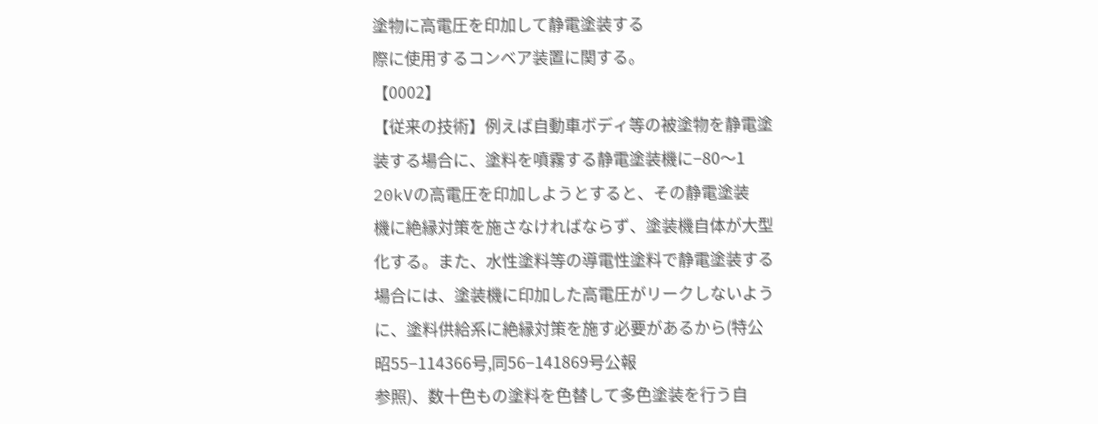塗物に高電圧を印加して静電塗装する
際に使用するコンベア装置に関する。
【0002】
【従来の技術】例えば自動車ボディ等の被塗物を静電塗
装する場合に、塗料を噴霧する静電塗装機に−80〜1
20kVの高電圧を印加しようとすると、その静電塗装
機に絶縁対策を施さなければならず、塗装機自体が大型
化する。また、水性塗料等の導電性塗料で静電塗装する
場合には、塗装機に印加した高電圧がリークしないよう
に、塗料供給系に絶縁対策を施す必要があるから(特公
昭55−114366号,同56−141869号公報
参照)、数十色もの塗料を色替して多色塗装を行う自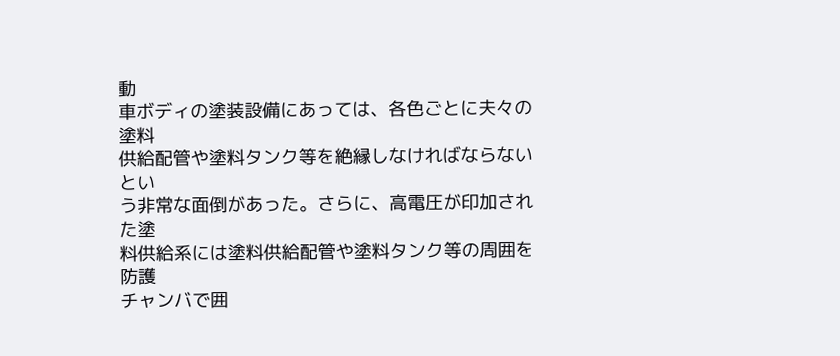動
車ボディの塗装設備にあっては、各色ごとに夫々の塗料
供給配管や塗料タンク等を絶縁しなければならないとい
う非常な面倒があった。さらに、高電圧が印加された塗
料供給系には塗料供給配管や塗料タンク等の周囲を防護
チャンバで囲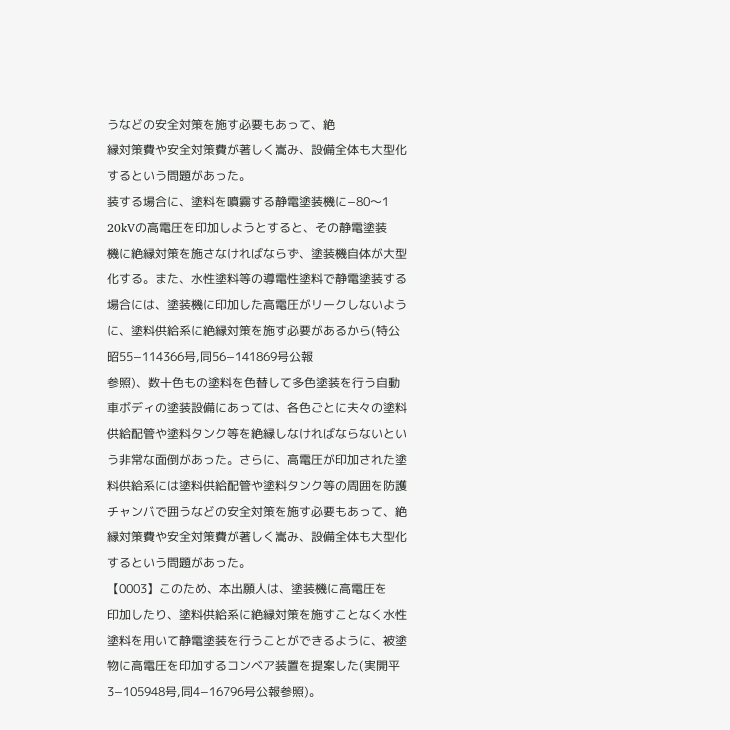うなどの安全対策を施す必要もあって、絶
縁対策費や安全対策費が著しく嵩み、設備全体も大型化
するという問題があった。
装する場合に、塗料を噴霧する静電塗装機に−80〜1
20kVの高電圧を印加しようとすると、その静電塗装
機に絶縁対策を施さなければならず、塗装機自体が大型
化する。また、水性塗料等の導電性塗料で静電塗装する
場合には、塗装機に印加した高電圧がリークしないよう
に、塗料供給系に絶縁対策を施す必要があるから(特公
昭55−114366号,同56−141869号公報
参照)、数十色もの塗料を色替して多色塗装を行う自動
車ボディの塗装設備にあっては、各色ごとに夫々の塗料
供給配管や塗料タンク等を絶縁しなければならないとい
う非常な面倒があった。さらに、高電圧が印加された塗
料供給系には塗料供給配管や塗料タンク等の周囲を防護
チャンバで囲うなどの安全対策を施す必要もあって、絶
縁対策費や安全対策費が著しく嵩み、設備全体も大型化
するという問題があった。
【0003】このため、本出願人は、塗装機に高電圧を
印加したり、塗料供給系に絶縁対策を施すことなく水性
塗料を用いて静電塗装を行うことができるように、被塗
物に高電圧を印加するコンベア装置を提案した(実開平
3−105948号,同4−16796号公報参照)。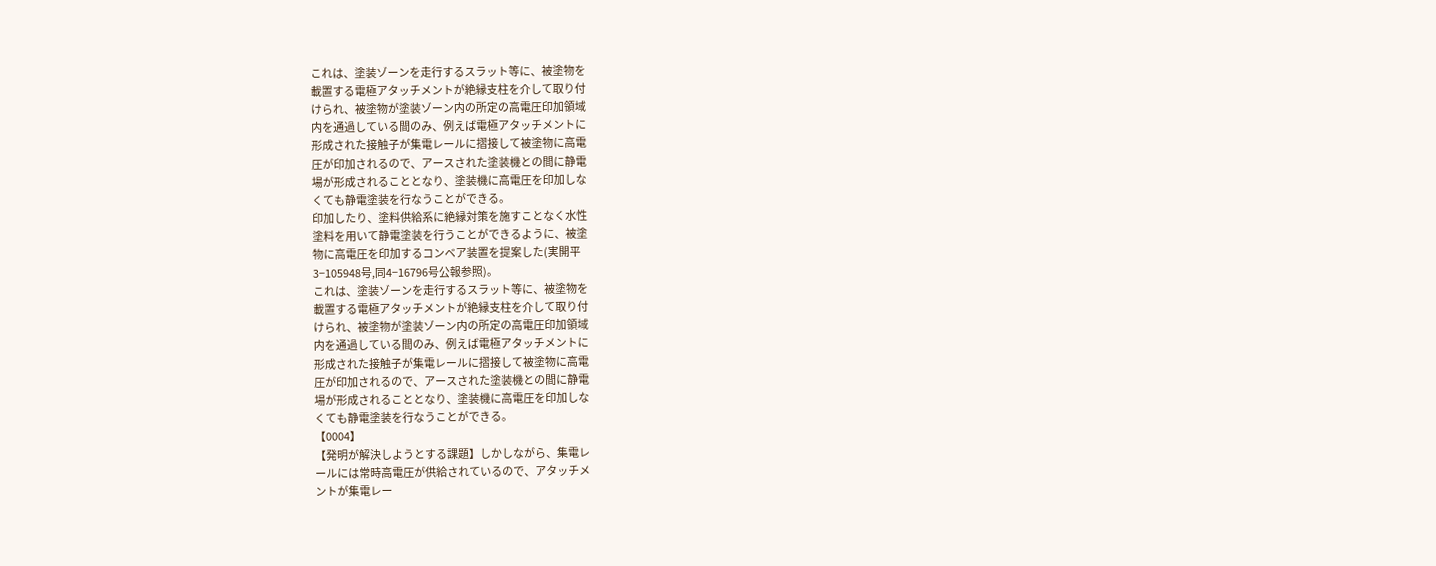これは、塗装ゾーンを走行するスラット等に、被塗物を
載置する電極アタッチメントが絶縁支柱を介して取り付
けられ、被塗物が塗装ゾーン内の所定の高電圧印加領域
内を通過している間のみ、例えば電極アタッチメントに
形成された接触子が集電レールに摺接して被塗物に高電
圧が印加されるので、アースされた塗装機との間に静電
場が形成されることとなり、塗装機に高電圧を印加しな
くても静電塗装を行なうことができる。
印加したり、塗料供給系に絶縁対策を施すことなく水性
塗料を用いて静電塗装を行うことができるように、被塗
物に高電圧を印加するコンベア装置を提案した(実開平
3−105948号,同4−16796号公報参照)。
これは、塗装ゾーンを走行するスラット等に、被塗物を
載置する電極アタッチメントが絶縁支柱を介して取り付
けられ、被塗物が塗装ゾーン内の所定の高電圧印加領域
内を通過している間のみ、例えば電極アタッチメントに
形成された接触子が集電レールに摺接して被塗物に高電
圧が印加されるので、アースされた塗装機との間に静電
場が形成されることとなり、塗装機に高電圧を印加しな
くても静電塗装を行なうことができる。
【0004】
【発明が解決しようとする課題】しかしながら、集電レ
ールには常時高電圧が供給されているので、アタッチメ
ントが集電レー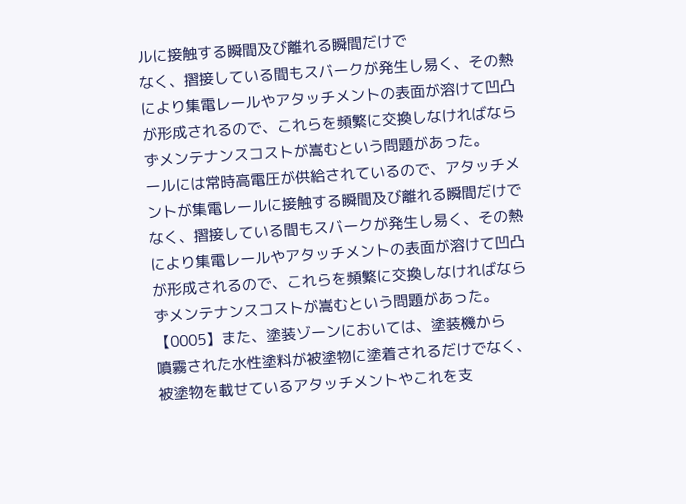ルに接触する瞬間及び離れる瞬間だけで
なく、摺接している間もスバークが発生し易く、その熱
により集電レールやアタッチメントの表面が溶けて凹凸
が形成されるので、これらを頻繁に交換しなければなら
ずメンテナンスコストが嵩むという問題があった。
ールには常時高電圧が供給されているので、アタッチメ
ントが集電レールに接触する瞬間及び離れる瞬間だけで
なく、摺接している間もスバークが発生し易く、その熱
により集電レールやアタッチメントの表面が溶けて凹凸
が形成されるので、これらを頻繁に交換しなければなら
ずメンテナンスコストが嵩むという問題があった。
【0005】また、塗装ゾーンにおいては、塗装機から
噴霧された水性塗料が被塗物に塗着されるだけでなく、
被塗物を載せているアタッチメントやこれを支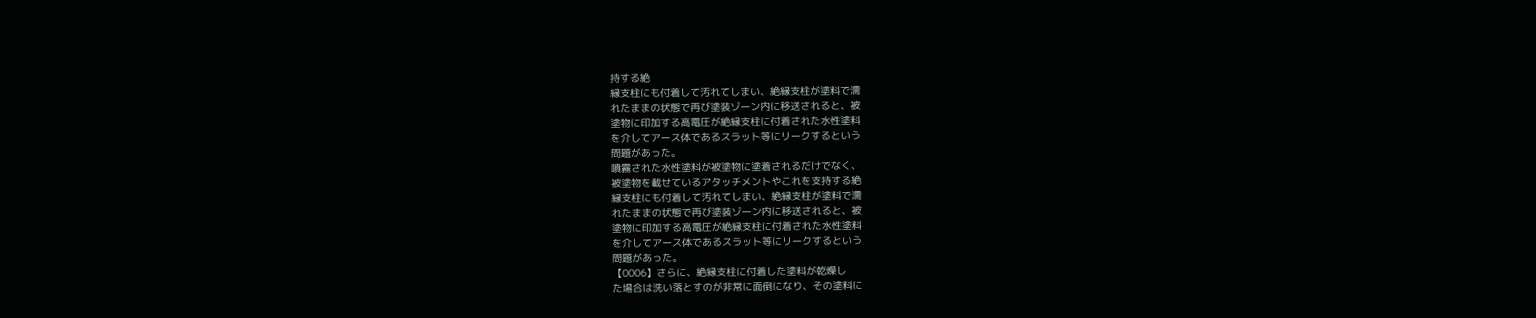持する絶
縁支柱にも付着して汚れてしまい、絶縁支柱が塗料で濡
れたままの状態で再び塗装ゾーン内に移送されると、被
塗物に印加する高電圧が絶縁支柱に付着された水性塗料
を介してアース体であるスラット等にリークするという
問題があった。
噴霧された水性塗料が被塗物に塗着されるだけでなく、
被塗物を載せているアタッチメントやこれを支持する絶
縁支柱にも付着して汚れてしまい、絶縁支柱が塗料で濡
れたままの状態で再び塗装ゾーン内に移送されると、被
塗物に印加する高電圧が絶縁支柱に付着された水性塗料
を介してアース体であるスラット等にリークするという
問題があった。
【0006】さらに、絶縁支柱に付着した塗料が乾燥し
た場合は洗い落とすのが非常に面倒になり、その塗料に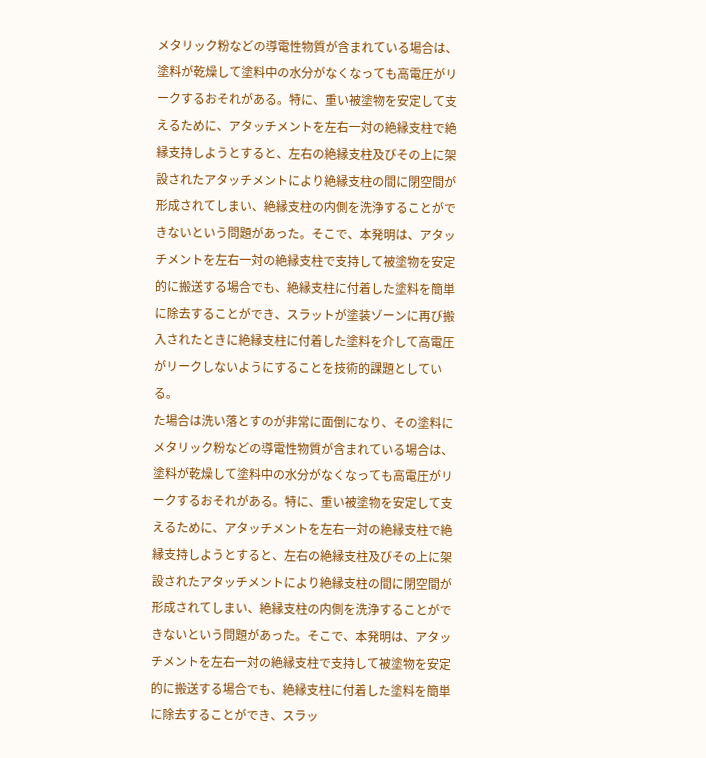メタリック粉などの導電性物質が含まれている場合は、
塗料が乾燥して塗料中の水分がなくなっても高電圧がリ
ークするおそれがある。特に、重い被塗物を安定して支
えるために、アタッチメントを左右一対の絶縁支柱で絶
縁支持しようとすると、左右の絶縁支柱及びその上に架
設されたアタッチメントにより絶縁支柱の間に閉空間が
形成されてしまい、絶縁支柱の内側を洗浄することがで
きないという問題があった。そこで、本発明は、アタッ
チメントを左右一対の絶縁支柱で支持して被塗物を安定
的に搬送する場合でも、絶縁支柱に付着した塗料を簡単
に除去することができ、スラットが塗装ゾーンに再び搬
入されたときに絶縁支柱に付着した塗料を介して高電圧
がリークしないようにすることを技術的課題としてい
る。
た場合は洗い落とすのが非常に面倒になり、その塗料に
メタリック粉などの導電性物質が含まれている場合は、
塗料が乾燥して塗料中の水分がなくなっても高電圧がリ
ークするおそれがある。特に、重い被塗物を安定して支
えるために、アタッチメントを左右一対の絶縁支柱で絶
縁支持しようとすると、左右の絶縁支柱及びその上に架
設されたアタッチメントにより絶縁支柱の間に閉空間が
形成されてしまい、絶縁支柱の内側を洗浄することがで
きないという問題があった。そこで、本発明は、アタッ
チメントを左右一対の絶縁支柱で支持して被塗物を安定
的に搬送する場合でも、絶縁支柱に付着した塗料を簡単
に除去することができ、スラッ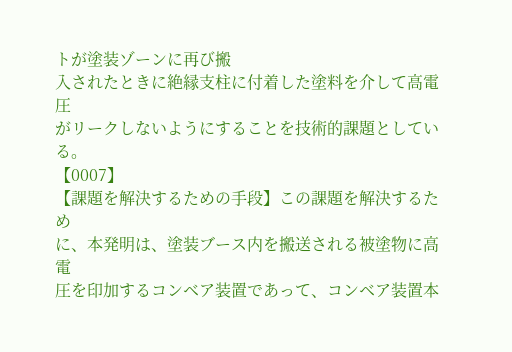トが塗装ゾーンに再び搬
入されたときに絶縁支柱に付着した塗料を介して高電圧
がリークしないようにすることを技術的課題としてい
る。
【0007】
【課題を解決するための手段】この課題を解決するため
に、本発明は、塗装ブース内を搬送される被塗物に高電
圧を印加するコンベア装置であって、コンベア装置本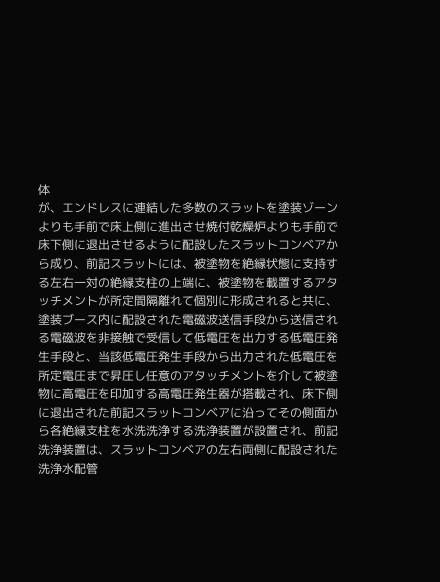体
が、エンドレスに連結した多数のスラットを塗装ゾーン
よりも手前で床上側に進出させ焼付乾燥炉よりも手前で
床下側に退出させるように配設したスラットコンベアか
ら成り、前記スラットには、被塗物を絶縁状態に支持す
る左右一対の絶縁支柱の上端に、被塗物を載置するアタ
ッチメントが所定間隔離れて個別に形成されると共に、
塗装ブース内に配設された電磁波送信手段から送信され
る電磁波を非接触で受信して低電圧を出力する低電圧発
生手段と、当該低電圧発生手段から出力された低電圧を
所定電圧まで昇圧し任意のアタッチメントを介して被塗
物に高電圧を印加する高電圧発生器が搭載され、床下側
に退出された前記スラットコンベアに沿ってその側面か
ら各絶縁支柱を水洗洗浄する洗浄装置が設置され、前記
洗浄装置は、スラットコンベアの左右両側に配設された
洗浄水配管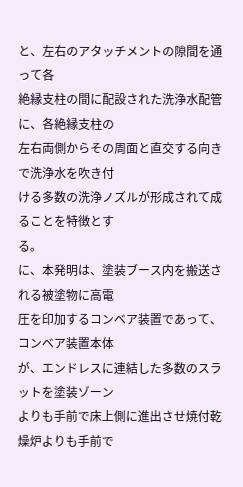と、左右のアタッチメントの隙間を通って各
絶縁支柱の間に配設された洗浄水配管に、各絶縁支柱の
左右両側からその周面と直交する向きで洗浄水を吹き付
ける多数の洗浄ノズルが形成されて成ることを特徴とす
る。
に、本発明は、塗装ブース内を搬送される被塗物に高電
圧を印加するコンベア装置であって、コンベア装置本体
が、エンドレスに連結した多数のスラットを塗装ゾーン
よりも手前で床上側に進出させ焼付乾燥炉よりも手前で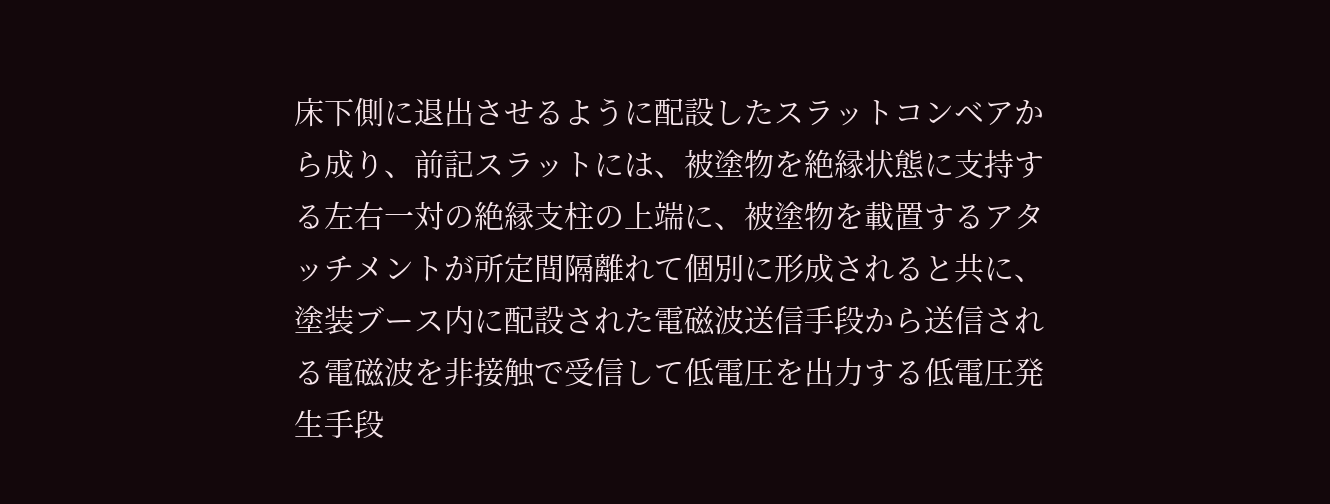床下側に退出させるように配設したスラットコンベアか
ら成り、前記スラットには、被塗物を絶縁状態に支持す
る左右一対の絶縁支柱の上端に、被塗物を載置するアタ
ッチメントが所定間隔離れて個別に形成されると共に、
塗装ブース内に配設された電磁波送信手段から送信され
る電磁波を非接触で受信して低電圧を出力する低電圧発
生手段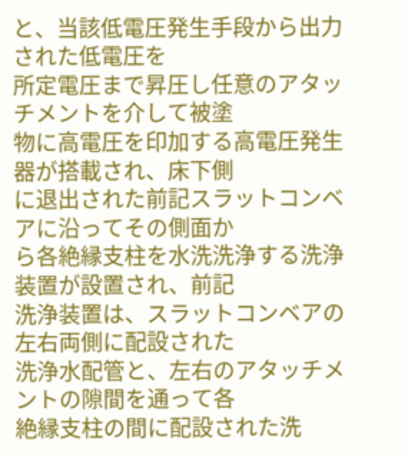と、当該低電圧発生手段から出力された低電圧を
所定電圧まで昇圧し任意のアタッチメントを介して被塗
物に高電圧を印加する高電圧発生器が搭載され、床下側
に退出された前記スラットコンベアに沿ってその側面か
ら各絶縁支柱を水洗洗浄する洗浄装置が設置され、前記
洗浄装置は、スラットコンベアの左右両側に配設された
洗浄水配管と、左右のアタッチメントの隙間を通って各
絶縁支柱の間に配設された洗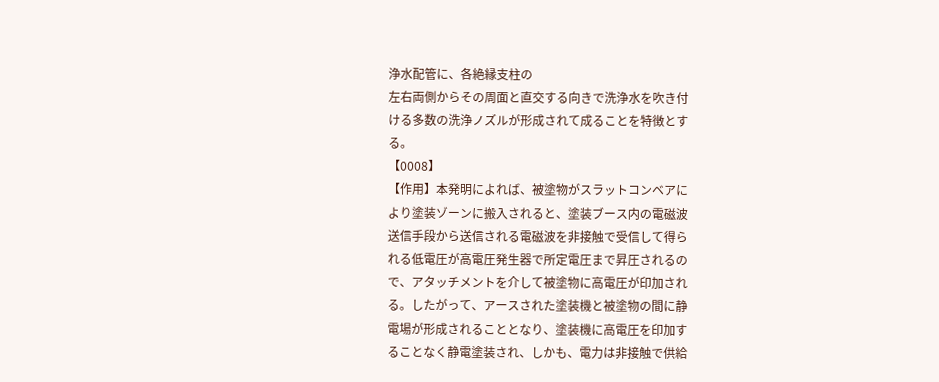浄水配管に、各絶縁支柱の
左右両側からその周面と直交する向きで洗浄水を吹き付
ける多数の洗浄ノズルが形成されて成ることを特徴とす
る。
【0008】
【作用】本発明によれば、被塗物がスラットコンベアに
より塗装ゾーンに搬入されると、塗装ブース内の電磁波
送信手段から送信される電磁波を非接触で受信して得ら
れる低電圧が高電圧発生器で所定電圧まで昇圧されるの
で、アタッチメントを介して被塗物に高電圧が印加され
る。したがって、アースされた塗装機と被塗物の間に静
電場が形成されることとなり、塗装機に高電圧を印加す
ることなく静電塗装され、しかも、電力は非接触で供給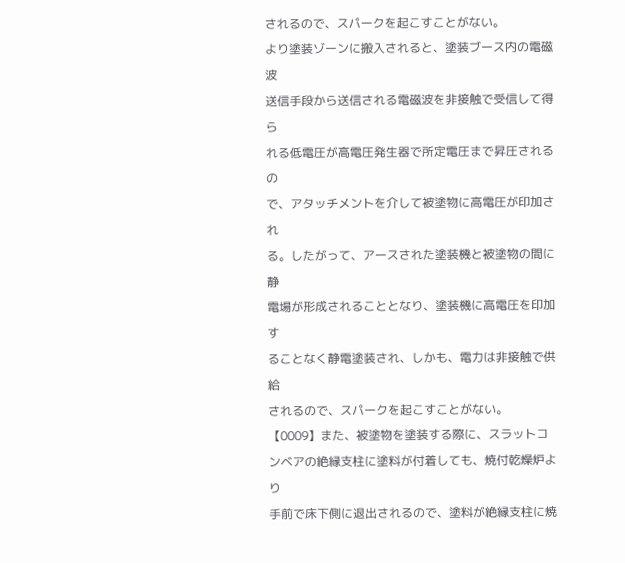されるので、スパークを起こすことがない。
より塗装ゾーンに搬入されると、塗装ブース内の電磁波
送信手段から送信される電磁波を非接触で受信して得ら
れる低電圧が高電圧発生器で所定電圧まで昇圧されるの
で、アタッチメントを介して被塗物に高電圧が印加され
る。したがって、アースされた塗装機と被塗物の間に静
電場が形成されることとなり、塗装機に高電圧を印加す
ることなく静電塗装され、しかも、電力は非接触で供給
されるので、スパークを起こすことがない。
【0009】また、被塗物を塗装する際に、スラットコ
ンベアの絶縁支柱に塗料が付着しても、焼付乾燥炉より
手前で床下側に退出されるので、塗料が絶縁支柱に焼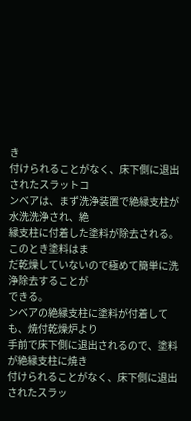き
付けられることがなく、床下側に退出されたスラットコ
ンベアは、まず洗浄装置で絶縁支柱が水洗洗浄され、絶
縁支柱に付着した塗料が除去される。このとき塗料はま
だ乾燥していないので極めて簡単に洗浄除去することが
できる。
ンベアの絶縁支柱に塗料が付着しても、焼付乾燥炉より
手前で床下側に退出されるので、塗料が絶縁支柱に焼き
付けられることがなく、床下側に退出されたスラッ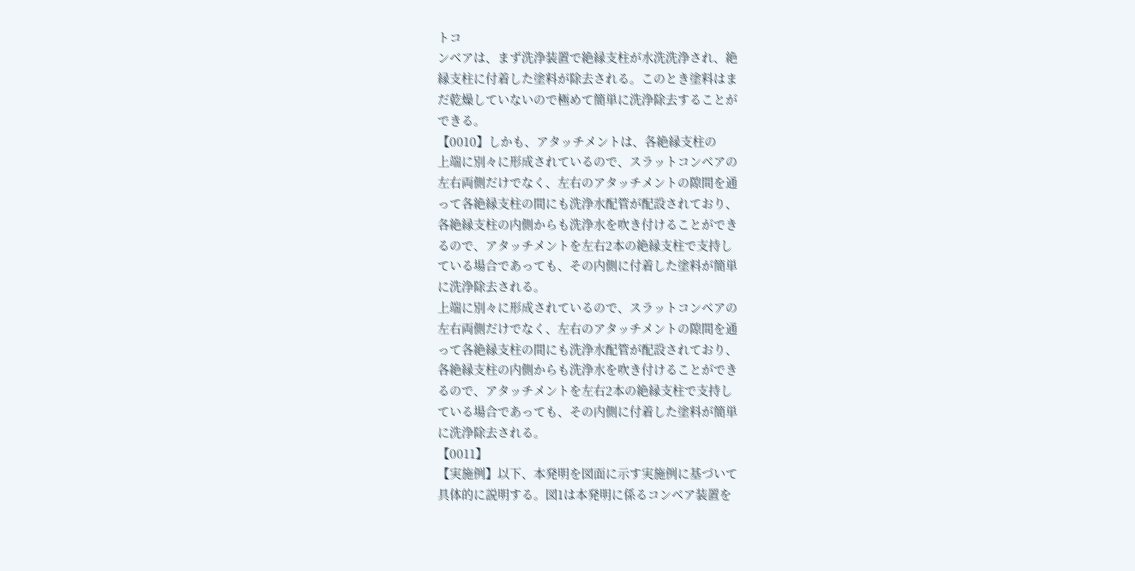トコ
ンベアは、まず洗浄装置で絶縁支柱が水洗洗浄され、絶
縁支柱に付着した塗料が除去される。このとき塗料はま
だ乾燥していないので極めて簡単に洗浄除去することが
できる。
【0010】しかも、アタッチメントは、各絶縁支柱の
上端に別々に形成されているので、スラットコンベアの
左右両側だけでなく、左右のアタッチメントの隙間を通
って各絶縁支柱の間にも洗浄水配管が配設されており、
各絶縁支柱の内側からも洗浄水を吹き付けることができ
るので、アタッチメントを左右2本の絶縁支柱で支持し
ている場合であっても、その内側に付着した塗料が簡単
に洗浄除去される。
上端に別々に形成されているので、スラットコンベアの
左右両側だけでなく、左右のアタッチメントの隙間を通
って各絶縁支柱の間にも洗浄水配管が配設されており、
各絶縁支柱の内側からも洗浄水を吹き付けることができ
るので、アタッチメントを左右2本の絶縁支柱で支持し
ている場合であっても、その内側に付着した塗料が簡単
に洗浄除去される。
【0011】
【実施例】以下、本発明を図面に示す実施例に基づいて
具体的に説明する。図1は本発明に係るコンベア装置を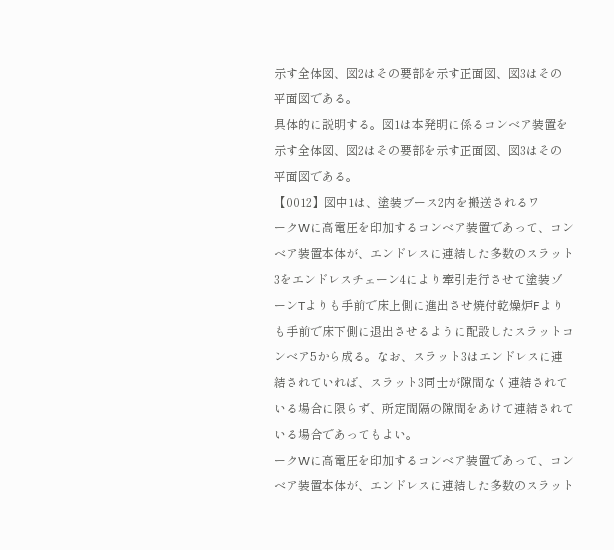示す全体図、図2はその要部を示す正面図、図3はその
平面図である。
具体的に説明する。図1は本発明に係るコンベア装置を
示す全体図、図2はその要部を示す正面図、図3はその
平面図である。
【0012】図中1は、塗装ブース2内を搬送されるワ
ークWに高電圧を印加するコンベア装置であって、コン
ベア装置本体が、エンドレスに連結した多数のスラット
3をエンドレスチェーン4により牽引走行させて塗装ゾ
ーンTよりも手前で床上側に進出させ焼付乾燥炉Fより
も手前で床下側に退出させるように配設したスラットコ
ンベア5から成る。なお、スラット3はエンドレスに連
結されていれば、スラット3同士が隙間なく連結されて
いる場合に限らず、所定間隔の隙間をあけて連結されて
いる場合であってもよい。
ークWに高電圧を印加するコンベア装置であって、コン
ベア装置本体が、エンドレスに連結した多数のスラット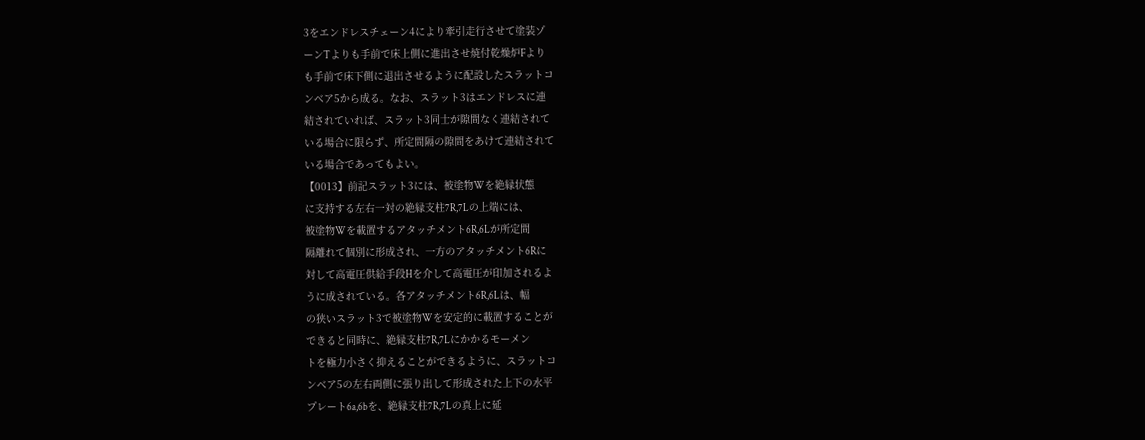3をエンドレスチェーン4により牽引走行させて塗装ゾ
ーンTよりも手前で床上側に進出させ焼付乾燥炉Fより
も手前で床下側に退出させるように配設したスラットコ
ンベア5から成る。なお、スラット3はエンドレスに連
結されていれば、スラット3同士が隙間なく連結されて
いる場合に限らず、所定間隔の隙間をあけて連結されて
いる場合であってもよい。
【0013】前記スラット3には、被塗物Wを絶縁状態
に支持する左右一対の絶縁支柱7R,7Lの上端には、
被塗物Wを載置するアタッチメント6R,6Lが所定間
隔離れて個別に形成され、一方のアタッチメント6Rに
対して高電圧供給手段Hを介して高電圧が印加されるよ
うに成されている。各アタッチメント6R,6Lは、幅
の狭いスラット3で被塗物Wを安定的に載置することが
できると同時に、絶縁支柱7R,7Lにかかるモーメン
トを極力小さく抑えることができるように、スラットコ
ンベア5の左右両側に張り出して形成された上下の水平
プレート6a,6bを、絶縁支柱7R,7Lの真上に延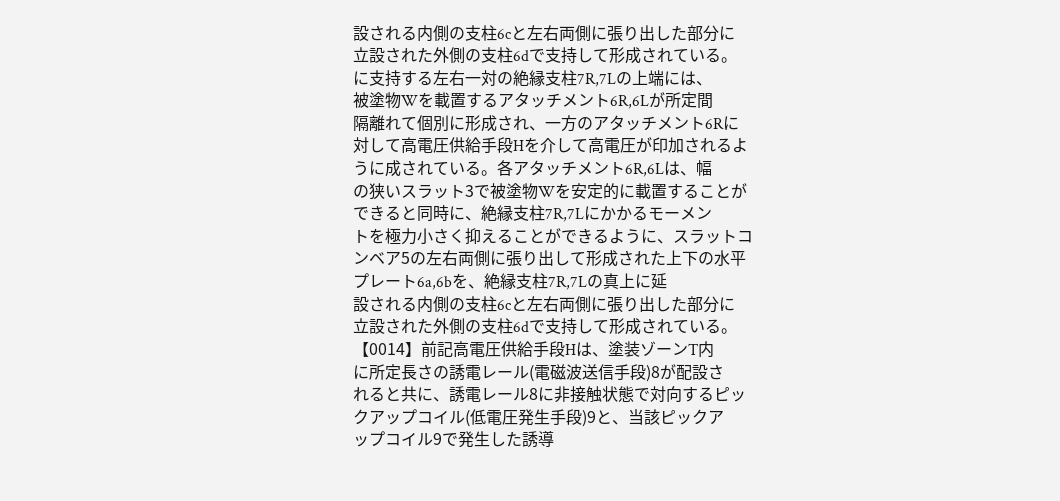設される内側の支柱6cと左右両側に張り出した部分に
立設された外側の支柱6dで支持して形成されている。
に支持する左右一対の絶縁支柱7R,7Lの上端には、
被塗物Wを載置するアタッチメント6R,6Lが所定間
隔離れて個別に形成され、一方のアタッチメント6Rに
対して高電圧供給手段Hを介して高電圧が印加されるよ
うに成されている。各アタッチメント6R,6Lは、幅
の狭いスラット3で被塗物Wを安定的に載置することが
できると同時に、絶縁支柱7R,7Lにかかるモーメン
トを極力小さく抑えることができるように、スラットコ
ンベア5の左右両側に張り出して形成された上下の水平
プレート6a,6bを、絶縁支柱7R,7Lの真上に延
設される内側の支柱6cと左右両側に張り出した部分に
立設された外側の支柱6dで支持して形成されている。
【0014】前記高電圧供給手段Hは、塗装ゾーンT内
に所定長さの誘電レール(電磁波送信手段)8が配設さ
れると共に、誘電レール8に非接触状態で対向するピッ
クアップコイル(低電圧発生手段)9と、当該ピックア
ップコイル9で発生した誘導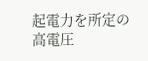起電力を所定の高電圧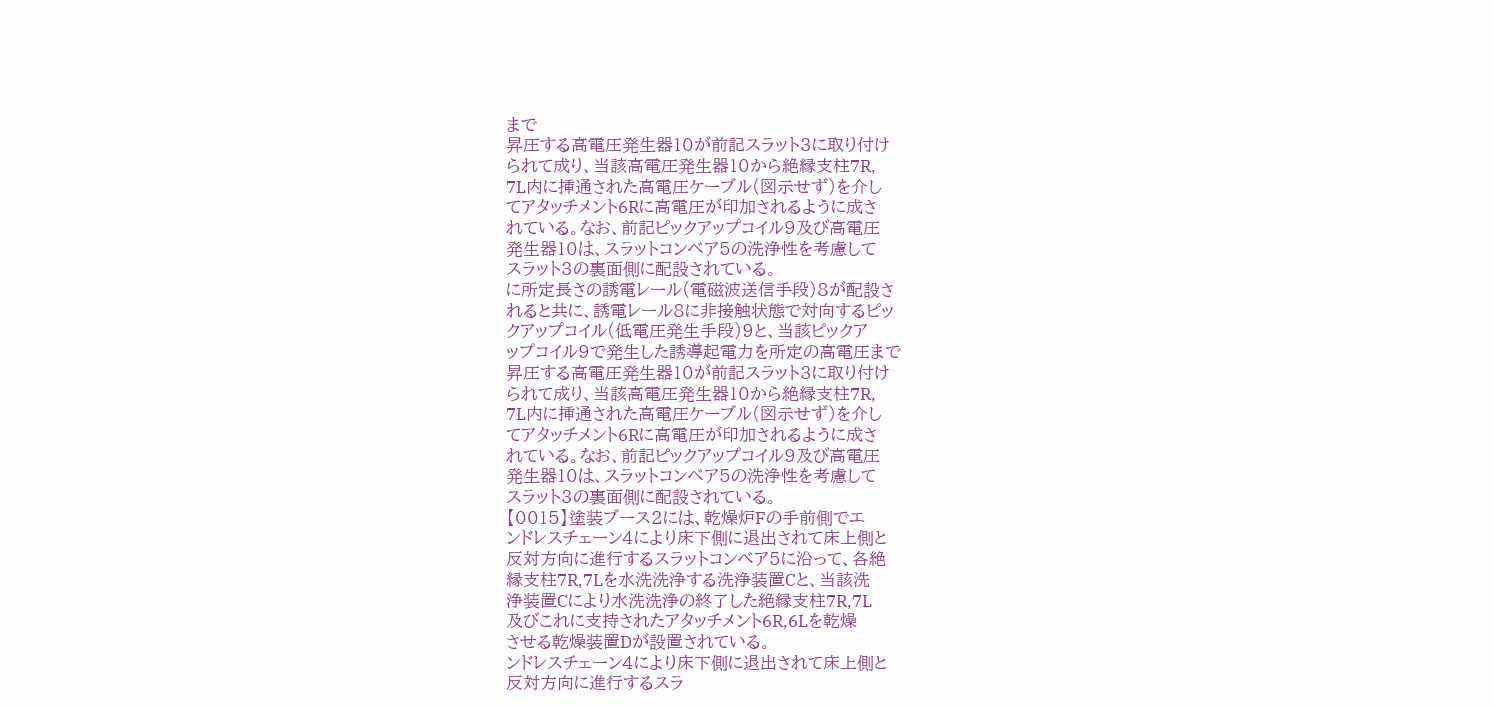まで
昇圧する高電圧発生器10が前記スラット3に取り付け
られて成り、当該高電圧発生器10から絶縁支柱7R,
7L内に挿通された高電圧ケーブル(図示せず)を介し
てアタッチメント6Rに高電圧が印加されるように成さ
れている。なお、前記ピックアップコイル9及び高電圧
発生器10は、スラットコンベア5の洗浄性を考慮して
スラット3の裏面側に配設されている。
に所定長さの誘電レール(電磁波送信手段)8が配設さ
れると共に、誘電レール8に非接触状態で対向するピッ
クアップコイル(低電圧発生手段)9と、当該ピックア
ップコイル9で発生した誘導起電力を所定の高電圧まで
昇圧する高電圧発生器10が前記スラット3に取り付け
られて成り、当該高電圧発生器10から絶縁支柱7R,
7L内に挿通された高電圧ケーブル(図示せず)を介し
てアタッチメント6Rに高電圧が印加されるように成さ
れている。なお、前記ピックアップコイル9及び高電圧
発生器10は、スラットコンベア5の洗浄性を考慮して
スラット3の裏面側に配設されている。
【0015】塗装ブース2には、乾燥炉Fの手前側でエ
ンドレスチェーン4により床下側に退出されて床上側と
反対方向に進行するスラットコンベア5に沿って、各絶
縁支柱7R,7Lを水洗洗浄する洗浄装置Cと、当該洗
浄装置Cにより水洗洗浄の終了した絶縁支柱7R,7L
及びこれに支持されたアタッチメント6R,6Lを乾燥
させる乾燥装置Dが設置されている。
ンドレスチェーン4により床下側に退出されて床上側と
反対方向に進行するスラ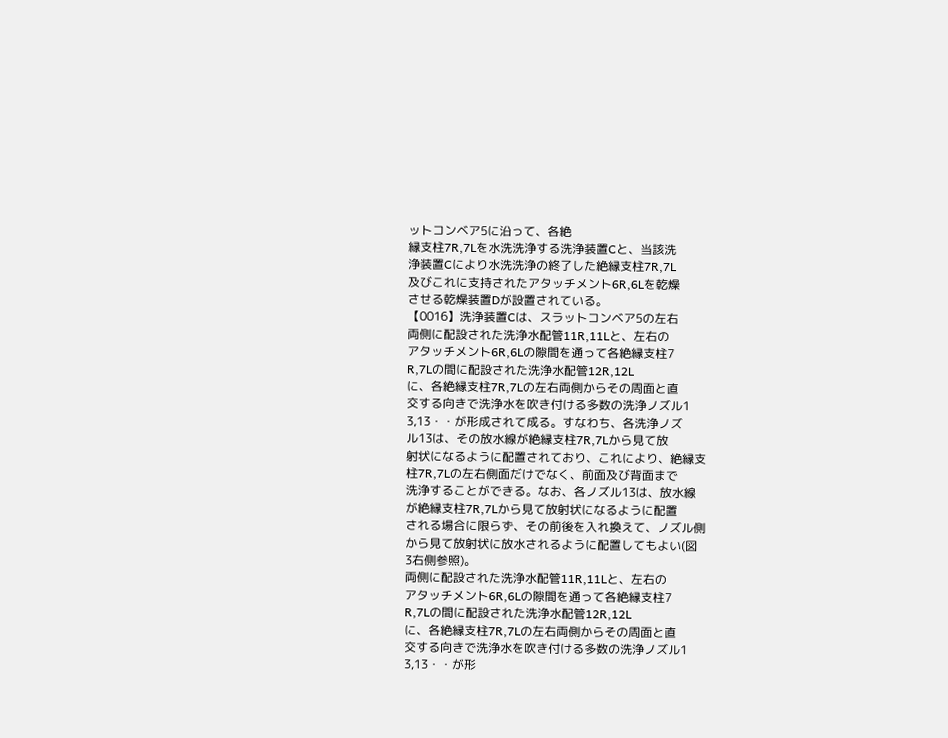ットコンベア5に沿って、各絶
縁支柱7R,7Lを水洗洗浄する洗浄装置Cと、当該洗
浄装置Cにより水洗洗浄の終了した絶縁支柱7R,7L
及びこれに支持されたアタッチメント6R,6Lを乾燥
させる乾燥装置Dが設置されている。
【0016】洗浄装置Cは、スラットコンベア5の左右
両側に配設された洗浄水配管11R,11Lと、左右の
アタッチメント6R,6Lの隙間を通って各絶縁支柱7
R,7Lの間に配設された洗浄水配管12R,12L
に、各絶縁支柱7R,7Lの左右両側からその周面と直
交する向きで洗浄水を吹き付ける多数の洗浄ノズル1
3,13・・が形成されて成る。すなわち、各洗浄ノズ
ル13は、その放水線が絶縁支柱7R,7Lから見て放
射状になるように配置されており、これにより、絶縁支
柱7R,7Lの左右側面だけでなく、前面及び背面まで
洗浄することができる。なお、各ノズル13は、放水線
が絶縁支柱7R,7Lから見て放射状になるように配置
される場合に限らず、その前後を入れ換えて、ノズル側
から見て放射状に放水されるように配置してもよい(図
3右側参照)。
両側に配設された洗浄水配管11R,11Lと、左右の
アタッチメント6R,6Lの隙間を通って各絶縁支柱7
R,7Lの間に配設された洗浄水配管12R,12L
に、各絶縁支柱7R,7Lの左右両側からその周面と直
交する向きで洗浄水を吹き付ける多数の洗浄ノズル1
3,13・・が形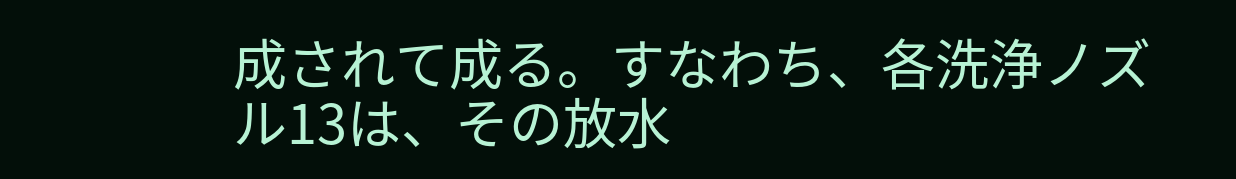成されて成る。すなわち、各洗浄ノズ
ル13は、その放水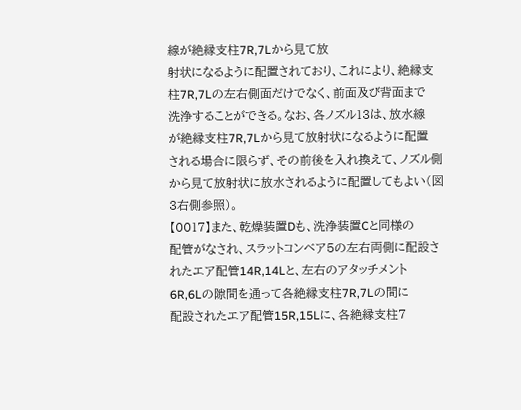線が絶縁支柱7R,7Lから見て放
射状になるように配置されており、これにより、絶縁支
柱7R,7Lの左右側面だけでなく、前面及び背面まで
洗浄することができる。なお、各ノズル13は、放水線
が絶縁支柱7R,7Lから見て放射状になるように配置
される場合に限らず、その前後を入れ換えて、ノズル側
から見て放射状に放水されるように配置してもよい(図
3右側参照)。
【0017】また、乾燥装置Dも、洗浄装置Cと同様の
配管がなされ、スラットコンベア5の左右両側に配設さ
れたエア配管14R,14Lと、左右のアタッチメント
6R,6Lの隙間を通って各絶縁支柱7R,7Lの間に
配設されたエア配管15R,15Lに、各絶縁支柱7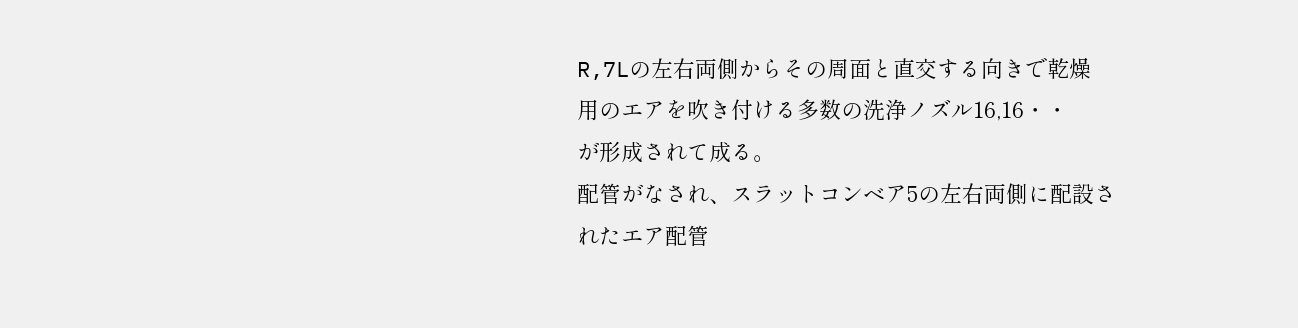R,7Lの左右両側からその周面と直交する向きで乾燥
用のエアを吹き付ける多数の洗浄ノズル16,16・・
が形成されて成る。
配管がなされ、スラットコンベア5の左右両側に配設さ
れたエア配管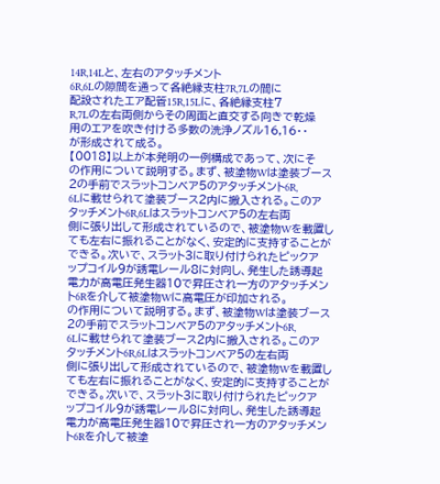14R,14Lと、左右のアタッチメント
6R,6Lの隙間を通って各絶縁支柱7R,7Lの間に
配設されたエア配管15R,15Lに、各絶縁支柱7
R,7Lの左右両側からその周面と直交する向きで乾燥
用のエアを吹き付ける多数の洗浄ノズル16,16・・
が形成されて成る。
【0018】以上が本発明の一例構成であって、次にそ
の作用について説明する。まず、被塗物Wは塗装ブース
2の手前でスラットコンベア5のアタッチメント6R,
6Lに載せられて塗装ブース2内に搬入される。このア
タッチメント6R,6Lはスラットコンベア5の左右両
側に張り出して形成されているので、被塗物Wを載置し
ても左右に振れることがなく、安定的に支持することが
できる。次いで、スラット3に取り付けられたピックア
ップコイル9が誘電レール8に対向し、発生した誘導起
電力が高電圧発生器10で昇圧され一方のアタッチメン
ト6Rを介して被塗物Wに高電圧が印加される。
の作用について説明する。まず、被塗物Wは塗装ブース
2の手前でスラットコンベア5のアタッチメント6R,
6Lに載せられて塗装ブース2内に搬入される。このア
タッチメント6R,6Lはスラットコンベア5の左右両
側に張り出して形成されているので、被塗物Wを載置し
ても左右に振れることがなく、安定的に支持することが
できる。次いで、スラット3に取り付けられたピックア
ップコイル9が誘電レール8に対向し、発生した誘導起
電力が高電圧発生器10で昇圧され一方のアタッチメン
ト6Rを介して被塗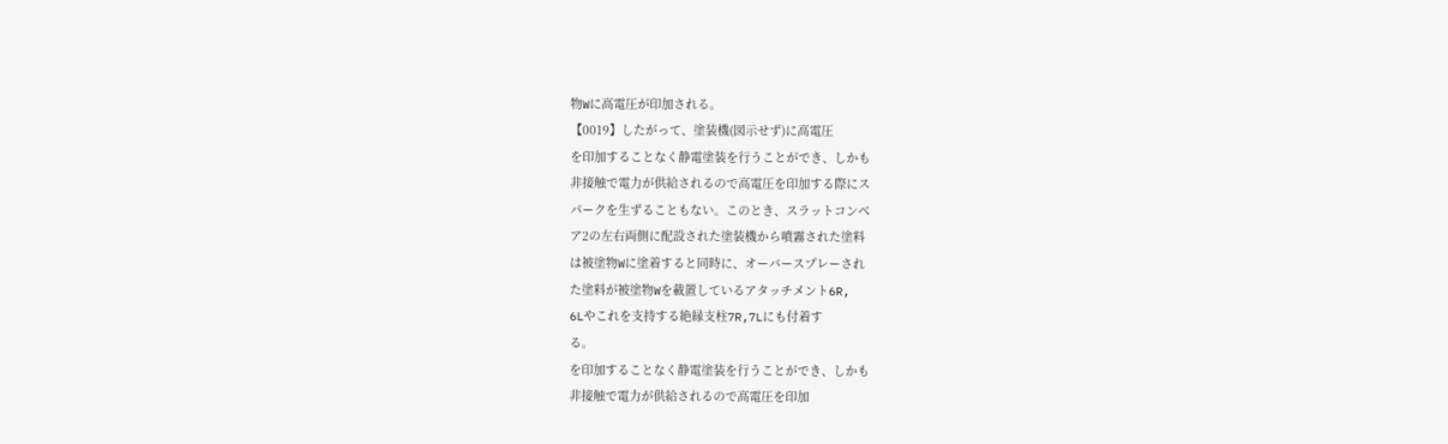物Wに高電圧が印加される。
【0019】したがって、塗装機(図示せず)に高電圧
を印加することなく静電塗装を行うことができ、しかも
非接触で電力が供給されるので高電圧を印加する際にス
パークを生ずることもない。このとき、スラットコンベ
ア2の左右両側に配設された塗装機から噴霧された塗料
は被塗物Wに塗着すると同時に、オーバースプレーされ
た塗料が被塗物Wを載置しているアタッチメント6R,
6Lやこれを支持する絶縁支柱7R,7Lにも付着す
る。
を印加することなく静電塗装を行うことができ、しかも
非接触で電力が供給されるので高電圧を印加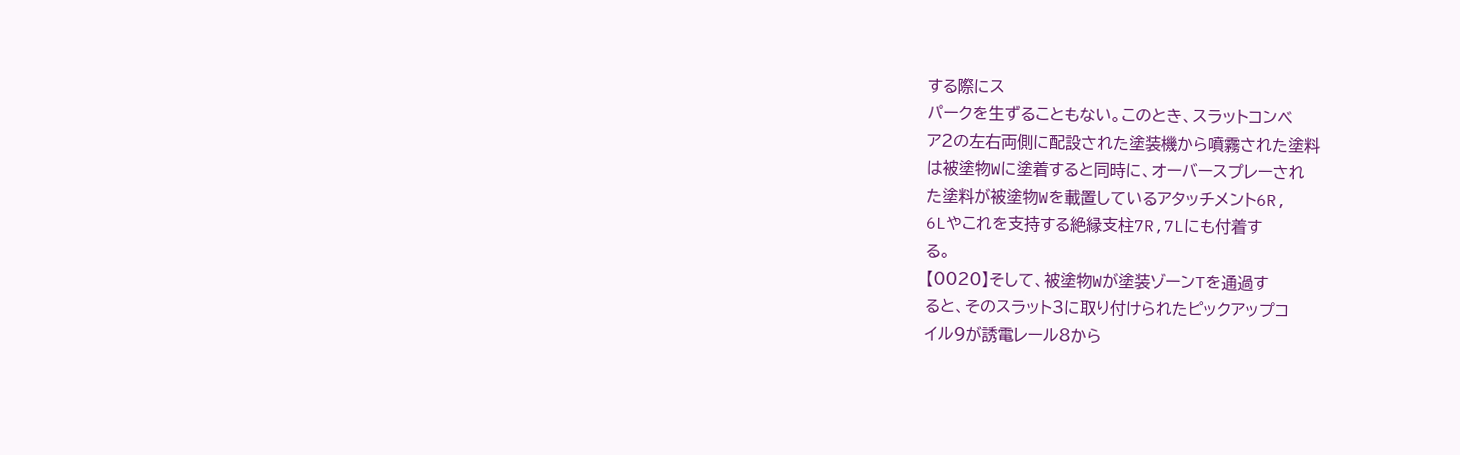する際にス
パークを生ずることもない。このとき、スラットコンベ
ア2の左右両側に配設された塗装機から噴霧された塗料
は被塗物Wに塗着すると同時に、オーバースプレーされ
た塗料が被塗物Wを載置しているアタッチメント6R,
6Lやこれを支持する絶縁支柱7R,7Lにも付着す
る。
【0020】そして、被塗物Wが塗装ゾーンTを通過す
ると、そのスラット3に取り付けられたピックアップコ
イル9が誘電レール8から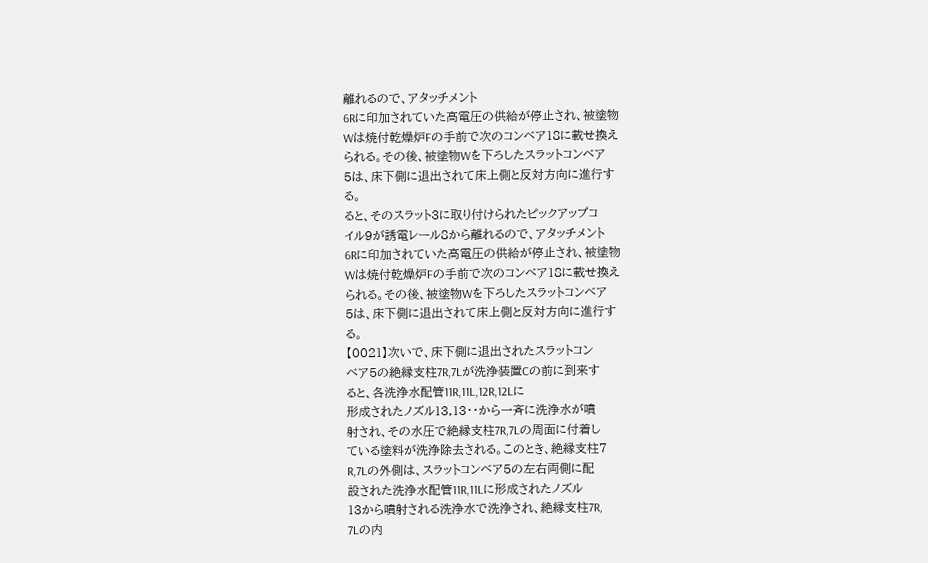離れるので、アタッチメント
6Rに印加されていた高電圧の供給が停止され、被塗物
Wは焼付乾燥炉Fの手前で次のコンベア18に載せ換え
られる。その後、被塗物Wを下ろしたスラットコンベア
5は、床下側に退出されて床上側と反対方向に進行す
る。
ると、そのスラット3に取り付けられたピックアップコ
イル9が誘電レール8から離れるので、アタッチメント
6Rに印加されていた高電圧の供給が停止され、被塗物
Wは焼付乾燥炉Fの手前で次のコンベア18に載せ換え
られる。その後、被塗物Wを下ろしたスラットコンベア
5は、床下側に退出されて床上側と反対方向に進行す
る。
【0021】次いで、床下側に退出されたスラットコン
ベア5の絶縁支柱7R,7Lが洗浄装置Cの前に到来す
ると、各洗浄水配管11R,11L,12R,12Lに
形成されたノズル13,13・・から一斉に洗浄水が噴
射され、その水圧で絶縁支柱7R,7Lの周面に付着し
ている塗料が洗浄除去される。このとき、絶縁支柱7
R,7Lの外側は、スラットコンベア5の左右両側に配
設された洗浄水配管11R,11Lに形成されたノズル
13から噴射される洗浄水で洗浄され、絶縁支柱7R,
7Lの内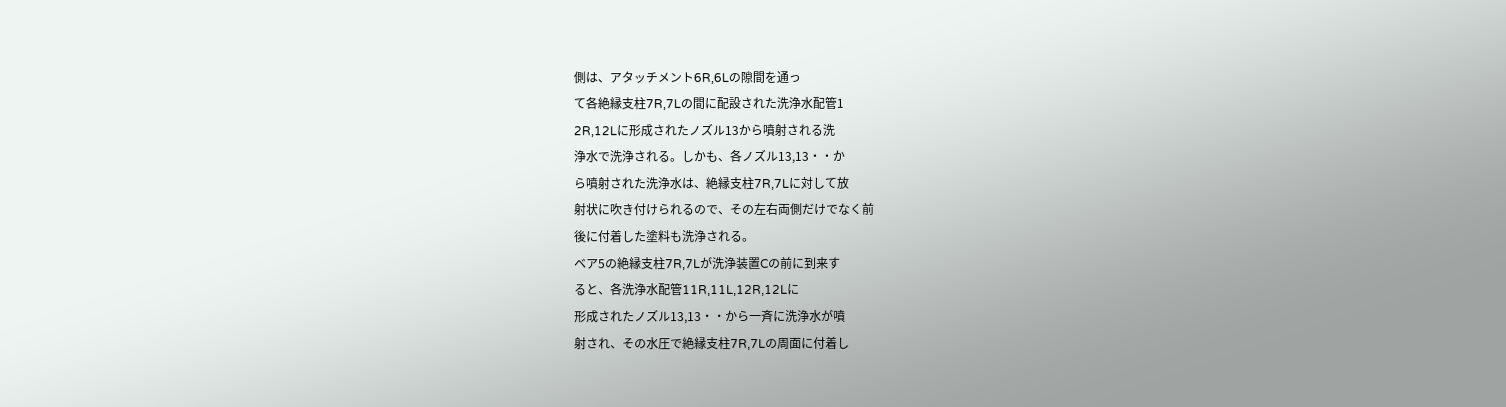側は、アタッチメント6R,6Lの隙間を通っ
て各絶縁支柱7R,7Lの間に配設された洗浄水配管1
2R,12Lに形成されたノズル13から噴射される洗
浄水で洗浄される。しかも、各ノズル13,13・・か
ら噴射された洗浄水は、絶縁支柱7R,7Lに対して放
射状に吹き付けられるので、その左右両側だけでなく前
後に付着した塗料も洗浄される。
ベア5の絶縁支柱7R,7Lが洗浄装置Cの前に到来す
ると、各洗浄水配管11R,11L,12R,12Lに
形成されたノズル13,13・・から一斉に洗浄水が噴
射され、その水圧で絶縁支柱7R,7Lの周面に付着し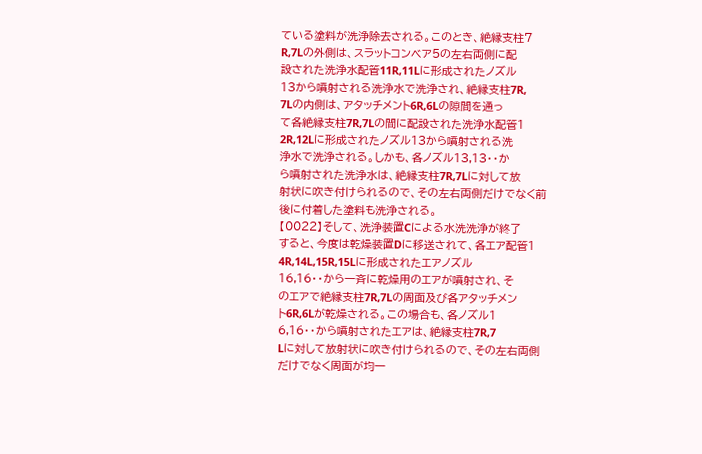ている塗料が洗浄除去される。このとき、絶縁支柱7
R,7Lの外側は、スラットコンベア5の左右両側に配
設された洗浄水配管11R,11Lに形成されたノズル
13から噴射される洗浄水で洗浄され、絶縁支柱7R,
7Lの内側は、アタッチメント6R,6Lの隙間を通っ
て各絶縁支柱7R,7Lの間に配設された洗浄水配管1
2R,12Lに形成されたノズル13から噴射される洗
浄水で洗浄される。しかも、各ノズル13,13・・か
ら噴射された洗浄水は、絶縁支柱7R,7Lに対して放
射状に吹き付けられるので、その左右両側だけでなく前
後に付着した塗料も洗浄される。
【0022】そして、洗浄装置Cによる水洗洗浄が終了
すると、今度は乾燥装置Dに移送されて、各エア配管1
4R,14L,15R,15Lに形成されたエアノズル
16,16・・から一斉に乾燥用のエアが噴射され、そ
のエアで絶縁支柱7R,7Lの周面及び各アタッチメン
ト6R,6Lが乾燥される。この場合も、各ノズル1
6,16・・から噴射されたエアは、絶縁支柱7R,7
Lに対して放射状に吹き付けられるので、その左右両側
だけでなく周面が均一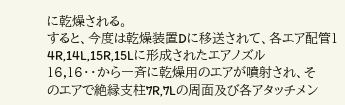に乾燥される。
すると、今度は乾燥装置Dに移送されて、各エア配管1
4R,14L,15R,15Lに形成されたエアノズル
16,16・・から一斉に乾燥用のエアが噴射され、そ
のエアで絶縁支柱7R,7Lの周面及び各アタッチメン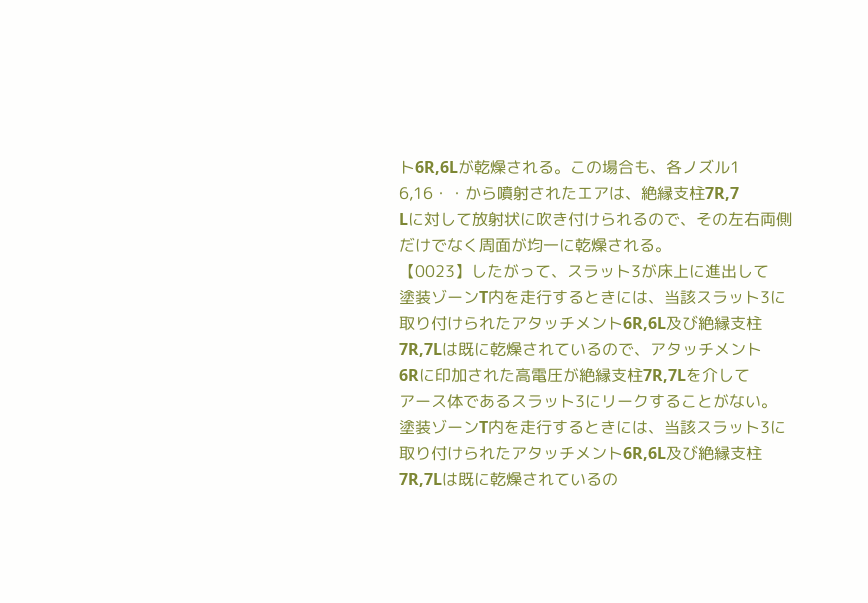ト6R,6Lが乾燥される。この場合も、各ノズル1
6,16・・から噴射されたエアは、絶縁支柱7R,7
Lに対して放射状に吹き付けられるので、その左右両側
だけでなく周面が均一に乾燥される。
【0023】したがって、スラット3が床上に進出して
塗装ゾーンT内を走行するときには、当該スラット3に
取り付けられたアタッチメント6R,6L及び絶縁支柱
7R,7Lは既に乾燥されているので、アタッチメント
6Rに印加された高電圧が絶縁支柱7R,7Lを介して
アース体であるスラット3にリークすることがない。
塗装ゾーンT内を走行するときには、当該スラット3に
取り付けられたアタッチメント6R,6L及び絶縁支柱
7R,7Lは既に乾燥されているの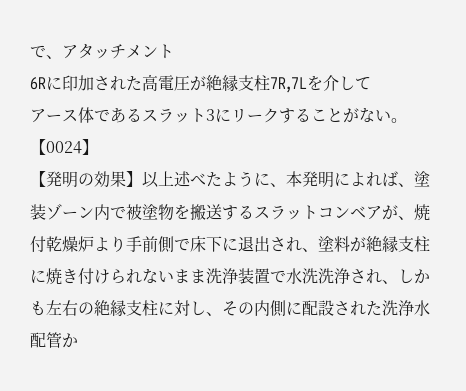で、アタッチメント
6Rに印加された高電圧が絶縁支柱7R,7Lを介して
アース体であるスラット3にリークすることがない。
【0024】
【発明の効果】以上述べたように、本発明によれば、塗
装ゾーン内で被塗物を搬送するスラットコンベアが、焼
付乾燥炉より手前側で床下に退出され、塗料が絶縁支柱
に焼き付けられないまま洗浄装置で水洗洗浄され、しか
も左右の絶縁支柱に対し、その内側に配設された洗浄水
配管か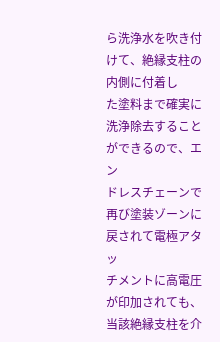ら洗浄水を吹き付けて、絶縁支柱の内側に付着し
た塗料まで確実に洗浄除去することができるので、エン
ドレスチェーンで再び塗装ゾーンに戻されて電極アタッ
チメントに高電圧が印加されても、当該絶縁支柱を介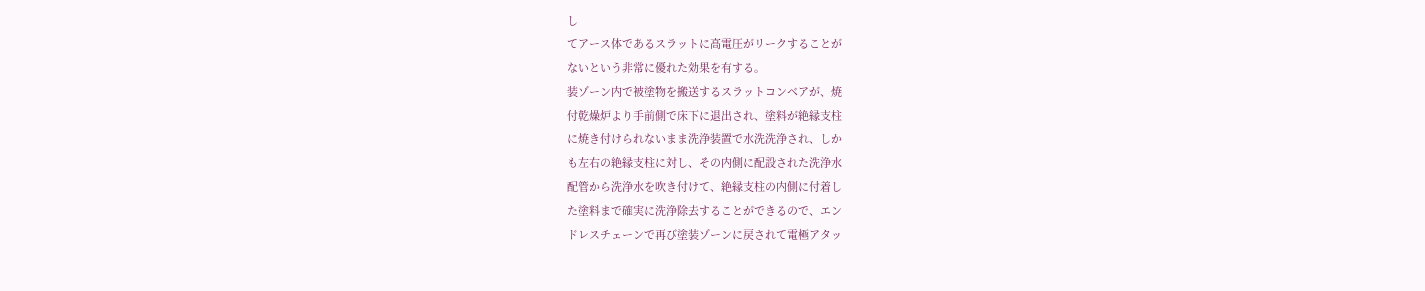し
てアース体であるスラットに高電圧がリークすることが
ないという非常に優れた効果を有する。
装ゾーン内で被塗物を搬送するスラットコンベアが、焼
付乾燥炉より手前側で床下に退出され、塗料が絶縁支柱
に焼き付けられないまま洗浄装置で水洗洗浄され、しか
も左右の絶縁支柱に対し、その内側に配設された洗浄水
配管から洗浄水を吹き付けて、絶縁支柱の内側に付着し
た塗料まで確実に洗浄除去することができるので、エン
ドレスチェーンで再び塗装ゾーンに戻されて電極アタッ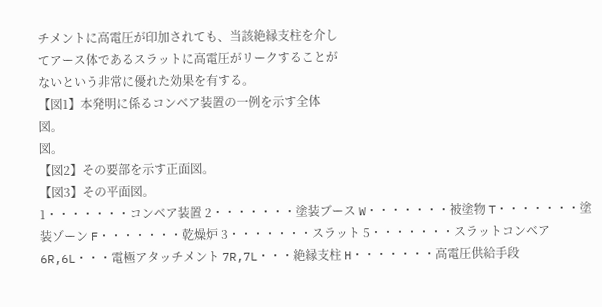チメントに高電圧が印加されても、当該絶縁支柱を介し
てアース体であるスラットに高電圧がリークすることが
ないという非常に優れた効果を有する。
【図1】本発明に係るコンベア装置の一例を示す全体
図。
図。
【図2】その要部を示す正面図。
【図3】その平面図。
1・・・・・・・コンベア装置 2・・・・・・・塗装ブース W・・・・・・・被塗物 T・・・・・・・塗装ゾーン F・・・・・・・乾燥炉 3・・・・・・・スラット 5・・・・・・・スラットコンベア 6R,6L・・・電極アタッチメント 7R,7L・・・絶縁支柱 H・・・・・・・高電圧供給手段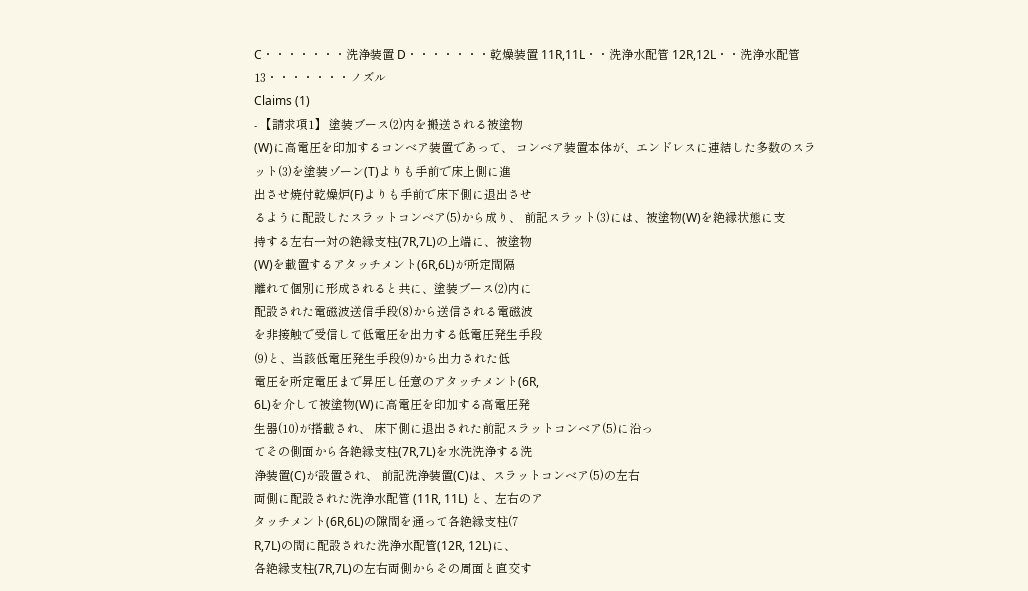C・・・・・・・洗浄装置 D・・・・・・・乾燥装置 11R,11L・・洗浄水配管 12R,12L・・洗浄水配管 13・・・・・・・ノズル
Claims (1)
- 【請求項1】 塗装ブース(2)内を搬送される被塗物
(W)に高電圧を印加するコンベア装置であって、 コンベア装置本体が、エンドレスに連結した多数のスラ
ット(3)を塗装ゾーン(T)よりも手前で床上側に進
出させ焼付乾燥炉(F)よりも手前で床下側に退出させ
るように配設したスラットコンベア(5)から成り、 前記スラット(3)には、被塗物(W)を絶縁状態に支
持する左右一対の絶縁支柱(7R,7L)の上端に、被塗物
(W)を載置するアタッチメント(6R,6L)が所定間隔
離れて個別に形成されると共に、塗装ブース(2)内に
配設された電磁波送信手段(8)から送信される電磁波
を非接触で受信して低電圧を出力する低電圧発生手段
(9)と、当該低電圧発生手段(9)から出力された低
電圧を所定電圧まで昇圧し任意のアタッチメント(6R,
6L)を介して被塗物(W)に高電圧を印加する高電圧発
生器(10)が搭載され、 床下側に退出された前記スラットコンベア(5)に沿っ
てその側面から各絶縁支柱(7R,7L)を水洗洗浄する洗
浄装置(C)が設置され、 前記洗浄装置(C)は、スラットコンベア(5)の左右
両側に配設された洗浄水配管 (11R, 11L) と、左右のア
タッチメント(6R,6L)の隙間を通って各絶縁支柱(7
R,7L)の間に配設された洗浄水配管(12R, 12L)に、
各絶縁支柱(7R,7L)の左右両側からその周面と直交す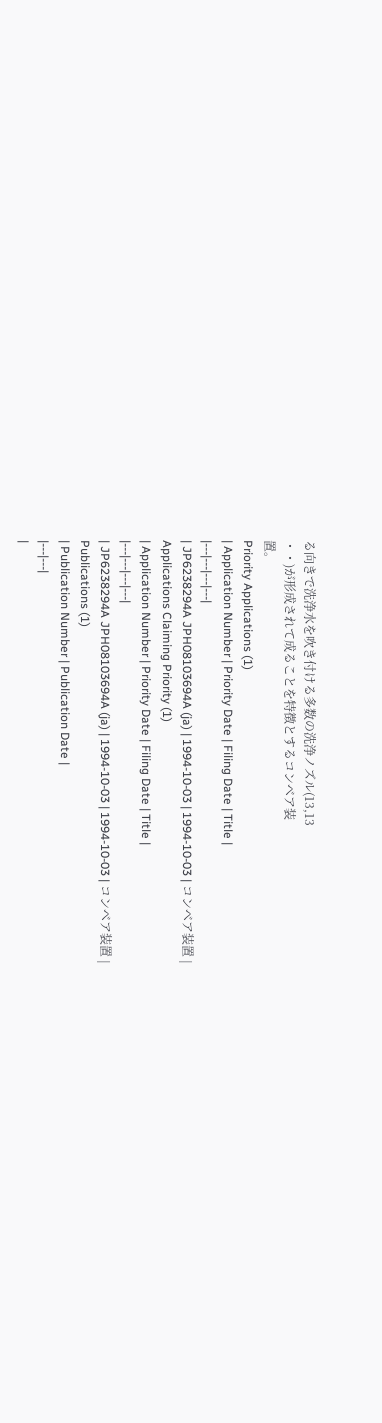る向きで洗浄水を吹き付ける多数の洗浄ノズル(13,13
・・)が形成されて成ることを特徴とするコンベア装
置。
Priority Applications (1)
| Application Number | Priority Date | Filing Date | Title |
|---|---|---|---|
| JP6238294A JPH08103694A (ja) | 1994-10-03 | 1994-10-03 | コンベア装置 |
Applications Claiming Priority (1)
| Application Number | Priority Date | Filing Date | Title |
|---|---|---|---|
| JP6238294A JPH08103694A (ja) | 1994-10-03 | 1994-10-03 | コンベア装置 |
Publications (1)
| Publication Number | Publication Date |
|---|---|
|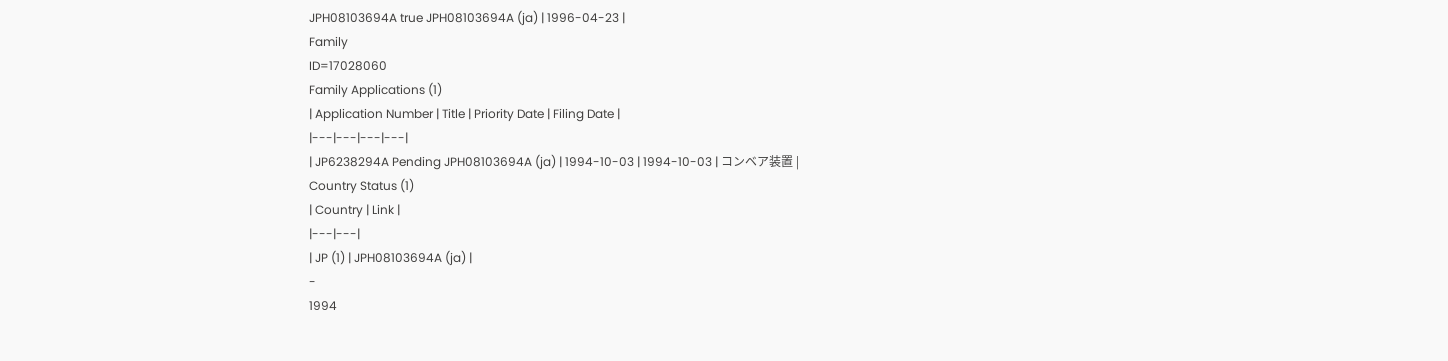JPH08103694A true JPH08103694A (ja) | 1996-04-23 |
Family
ID=17028060
Family Applications (1)
| Application Number | Title | Priority Date | Filing Date |
|---|---|---|---|
| JP6238294A Pending JPH08103694A (ja) | 1994-10-03 | 1994-10-03 | コンベア装置 |
Country Status (1)
| Country | Link |
|---|---|
| JP (1) | JPH08103694A (ja) |
-
1994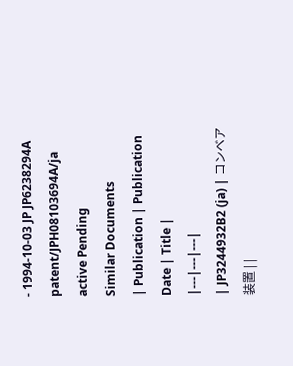- 1994-10-03 JP JP6238294A patent/JPH08103694A/ja active Pending
Similar Documents
| Publication | Publication Date | Title |
|---|---|---|
| JP3244932B2 (ja) | コンベア装置 | |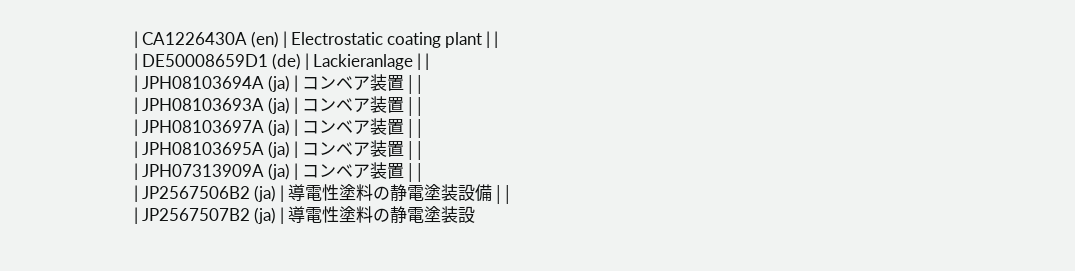| CA1226430A (en) | Electrostatic coating plant | |
| DE50008659D1 (de) | Lackieranlage | |
| JPH08103694A (ja) | コンベア装置 | |
| JPH08103693A (ja) | コンベア装置 | |
| JPH08103697A (ja) | コンベア装置 | |
| JPH08103695A (ja) | コンベア装置 | |
| JPH07313909A (ja) | コンベア装置 | |
| JP2567506B2 (ja) | 導電性塗料の静電塗装設備 | |
| JP2567507B2 (ja) | 導電性塗料の静電塗装設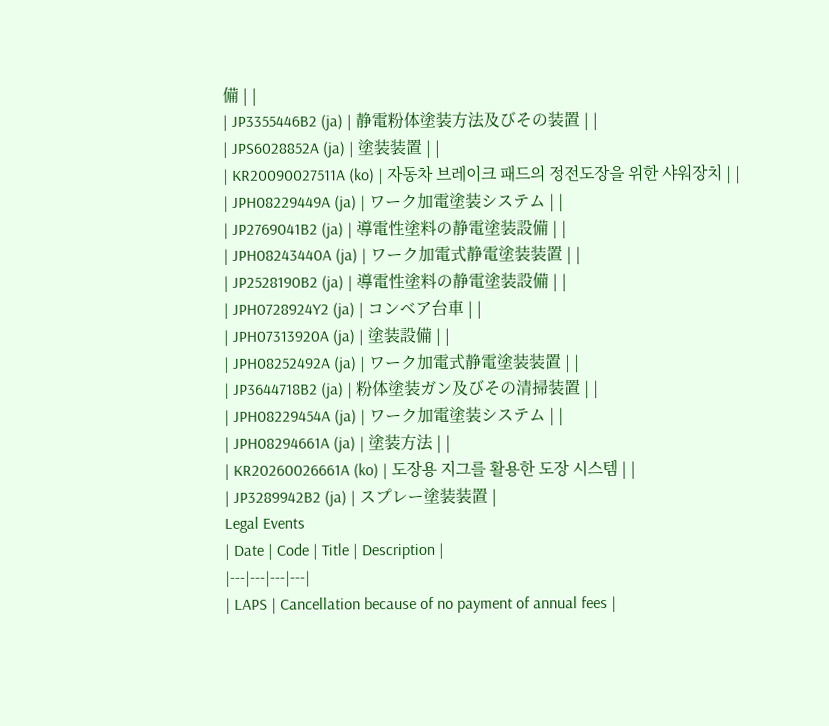備 | |
| JP3355446B2 (ja) | 静電粉体塗装方法及びその装置 | |
| JPS6028852A (ja) | 塗装装置 | |
| KR20090027511A (ko) | 자동차 브레이크 패드의 정전도장을 위한 샤워장치 | |
| JPH08229449A (ja) | ワーク加電塗装システム | |
| JP2769041B2 (ja) | 導電性塗料の静電塗装設備 | |
| JPH08243440A (ja) | ワーク加電式静電塗装装置 | |
| JP2528190B2 (ja) | 導電性塗料の静電塗装設備 | |
| JPH0728924Y2 (ja) | コンベア台車 | |
| JPH07313920A (ja) | 塗装設備 | |
| JPH08252492A (ja) | ワーク加電式静電塗装装置 | |
| JP3644718B2 (ja) | 粉体塗装ガン及びその清掃装置 | |
| JPH08229454A (ja) | ワーク加電塗装システム | |
| JPH08294661A (ja) | 塗装方法 | |
| KR20260026661A (ko) | 도장용 지그를 활용한 도장 시스템 | |
| JP3289942B2 (ja) | スプレー塗装装置 |
Legal Events
| Date | Code | Title | Description |
|---|---|---|---|
| LAPS | Cancellation because of no payment of annual fees |